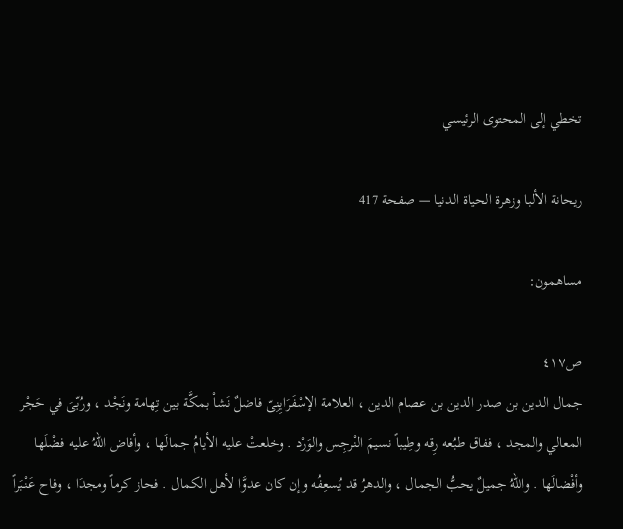تخطي إلى المحتوى الرئيسي

ريحانة الألبا وزهرة الحياة الدنيا — صفحة 417

مساهمون:

ص٤١٧
جمال الدين بن صدر الدين بن عصام الدين ، العلامة الإسْفَرَايِنِىّ فاضلٌ نَشاْ بمكَّة بين تِهامة ونَجْد ، ورُبّىَ في حَجْر المعالي والمجد ، ففاق طبُعه رِقه وطِيباً نسيمَ النْرجِس والوَرْد . وخلعتْ عليه الأيامُ جمالَها ، وأفاض اللهُ عليه فضْلَها وأفْضالَها . واللهُ جميلٌ يحبُّ الجمال ، والدهرُ قد يُسعِفُه وإن كان عدوَّا لأهل الكمال . فحاز كرماً ومجدَا ، وفاح عَنْبَراً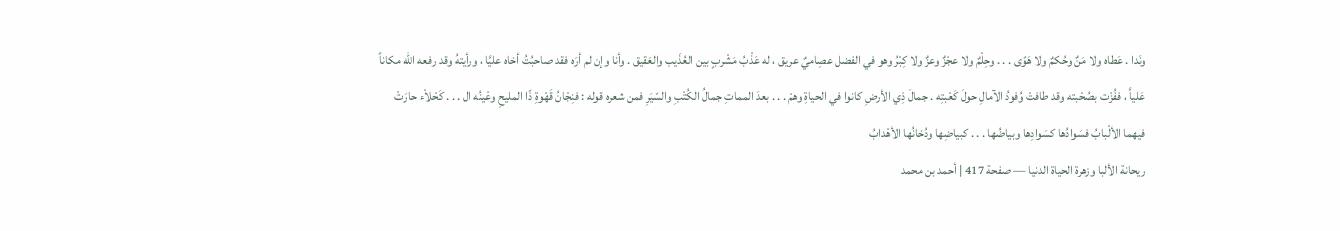ونَدا . عَطاه ولا مَنٌ وحُكمٌ ولا هَوًى . . . وحِلْمٌ ولا عجْزٌ وعزٌ ولا كِبْرُ وهو في الفضل عصِاميٌ عريق ، له عَذْبُ مَشْربٍ بين العُذَيب والعَقيق . وأنا وإن لم أرَه فقد صاحبُتُ أخاه عليَّا ، ورأيتهُ وقد رفعه الله مكاناً عَلياَّ ، ففُزْت بصُحْبته وقد طافتْ وُفودُ الآمالِ حولَ كَعْبتِه . جمالَ ذِي الأرضِ كانوا في الحياةِ وهمْ . . . بعدَ المماتِ جمالُ الكُتْبِ والسّيَرِ فمن شعره قوله : فنِجْانُ قَهْوةِ ذّا المليحِ وعْينُه ال . . . كَحْلاْء حارَتْ فيهما الألْبابُ فسَوادُها كسَوادِها وبياضُها . . . كبياضِها ودُخانُها الأهْدابُ
ريحانة الألبا وزهرة الحياة الدنيا — صفحة 417 | أحمد بن محمد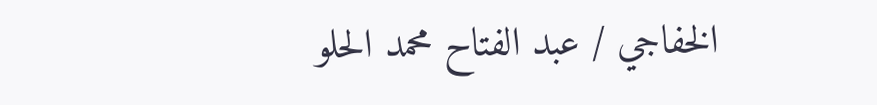الخفاجي / عبد الفتاح محمد الحلو